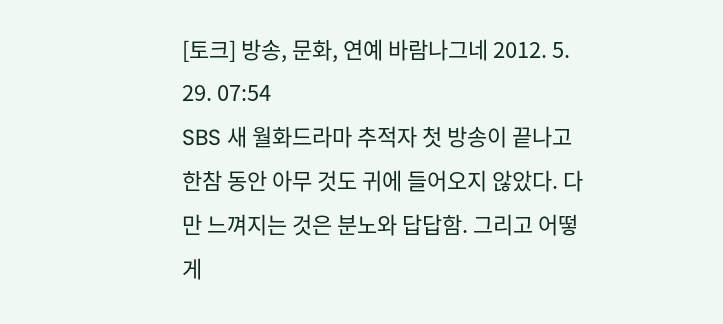[토크] 방송, 문화, 연예 바람나그네 2012. 5. 29. 07:54
SBS 새 월화드라마 추적자 첫 방송이 끝나고 한참 동안 아무 것도 귀에 들어오지 않았다. 다만 느껴지는 것은 분노와 답답함. 그리고 어떻게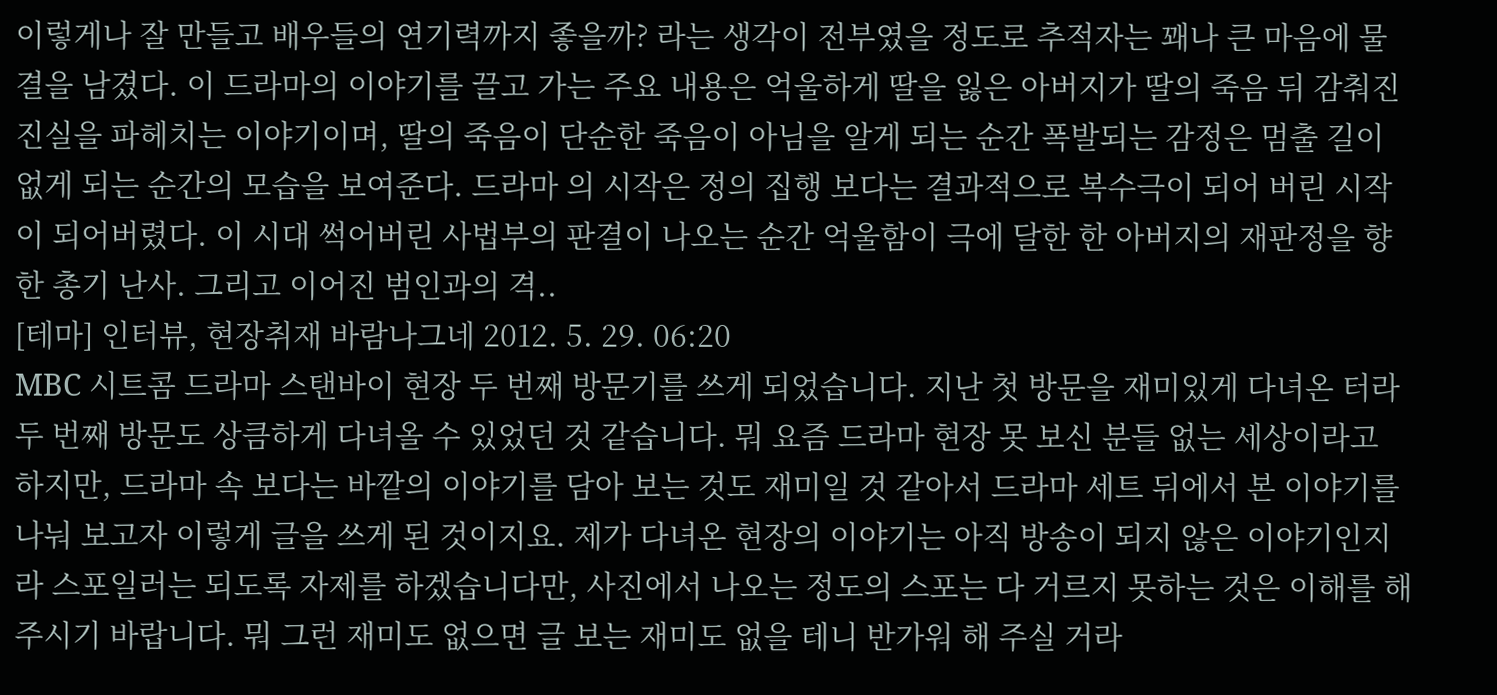이렇게나 잘 만들고 배우들의 연기력까지 좋을까? 라는 생각이 전부였을 정도로 추적자는 꽤나 큰 마음에 물결을 남겼다. 이 드라마의 이야기를 끌고 가는 주요 내용은 억울하게 딸을 잃은 아버지가 딸의 죽음 뒤 감춰진 진실을 파헤치는 이야기이며, 딸의 죽음이 단순한 죽음이 아님을 알게 되는 순간 폭발되는 감정은 멈출 길이 없게 되는 순간의 모습을 보여준다. 드라마 의 시작은 정의 집행 보다는 결과적으로 복수극이 되어 버린 시작이 되어버렸다. 이 시대 썩어버린 사법부의 판결이 나오는 순간 억울함이 극에 달한 한 아버지의 재판정을 향한 총기 난사. 그리고 이어진 범인과의 격..
[테마] 인터뷰, 현장취재 바람나그네 2012. 5. 29. 06:20
MBC 시트콤 드라마 스탠바이 현장 두 번째 방문기를 쓰게 되었습니다. 지난 첫 방문을 재미있게 다녀온 터라 두 번째 방문도 상큼하게 다녀올 수 있었던 것 같습니다. 뭐 요즘 드라마 현장 못 보신 분들 없는 세상이라고 하지만, 드라마 속 보다는 바깥의 이야기를 담아 보는 것도 재미일 것 같아서 드라마 세트 뒤에서 본 이야기를 나눠 보고자 이렇게 글을 쓰게 된 것이지요. 제가 다녀온 현장의 이야기는 아직 방송이 되지 않은 이야기인지라 스포일러는 되도록 자제를 하겠습니다만, 사진에서 나오는 정도의 스포는 다 거르지 못하는 것은 이해를 해 주시기 바랍니다. 뭐 그런 재미도 없으면 글 보는 재미도 없을 테니 반가워 해 주실 거라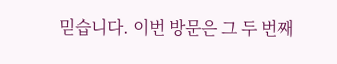믿습니다. 이번 방문은 그 두 번째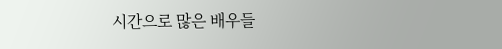시간으로 많은 배우들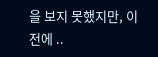을 보지 못했지만, 이전에 ..